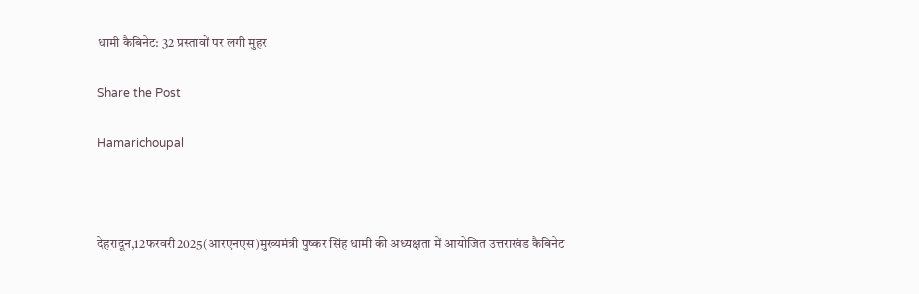धामी कैबिनेट: 32 प्रस्तावों पर लगी मुहर

Share the Post

Hamarichoupal



देहरादून,12फरवरी2025(आरएनएस)मुख्यमंत्री पुष्कर सिंह धामी की अध्यक्षता में आयोजित उत्तराखंड कैबिनेट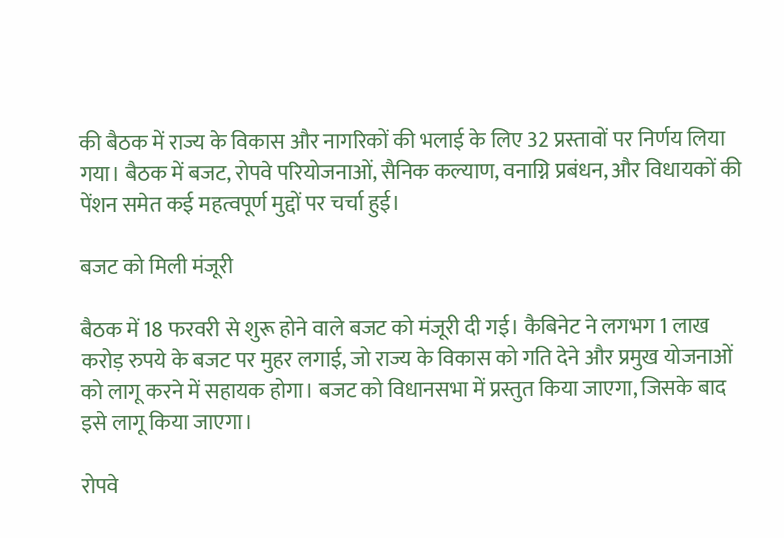की बैठक में राज्य के विकास और नागरिकों की भलाई के लिए 32 प्रस्तावों पर निर्णय लिया गया। बैठक में बजट, रोपवे परियोजनाओं, सैनिक कल्याण, वनाग्नि प्रबंधन, और विधायकों की पेंशन समेत कई महत्वपूर्ण मुद्दों पर चर्चा हुई।

बजट को मिली मंजूरी

बैठक में 18 फरवरी से शुरू होने वाले बजट को मंजूरी दी गई। कैबिनेट ने लगभग 1 लाख करोड़ रुपये के बजट पर मुहर लगाई, जो राज्य के विकास को गति देने और प्रमुख योजनाओं को लागू करने में सहायक होगा। बजट को विधानसभा में प्रस्तुत किया जाएगा, जिसके बाद इसे लागू किया जाएगा।

रोपवे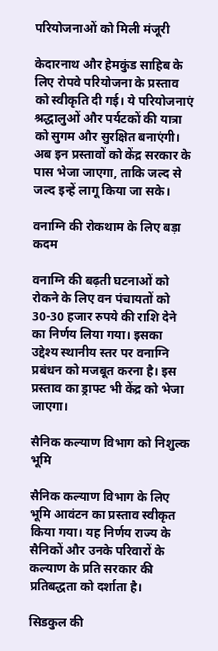परियोजनाओं को मिली मंजूरी

केदारनाथ और हेमकुंड साहिब के लिए रोपवे परियोजना के प्रस्ताव को स्वीकृति दी गई। ये परियोजनाएं श्रद्धालुओं और पर्यटकों की यात्रा को सुगम और सुरक्षित बनाएंगी। अब इन प्रस्तावों को केंद्र सरकार के पास भेजा जाएगा, ताकि जल्द से जल्द इन्हें लागू किया जा सके।

वनाग्नि की रोकथाम के लिए बड़ा कदम

वनाग्नि की बढ़ती घटनाओं को रोकने के लिए वन पंचायतों को 30-30 हजार रुपये की राशि देने का निर्णय लिया गया। इसका उद्देश्य स्थानीय स्तर पर वनाग्नि प्रबंधन को मजबूत करना है। इस प्रस्ताव का ड्राफ्ट भी केंद्र को भेजा जाएगा।

सैनिक कल्याण विभाग को निशुल्क भूमि

सैनिक कल्याण विभाग के लिए भूमि आवंटन का प्रस्ताव स्वीकृत किया गया। यह निर्णय राज्य के सैनिकों और उनके परिवारों के कल्याण के प्रति सरकार की प्रतिबद्धता को दर्शाता है।

सिडकुल की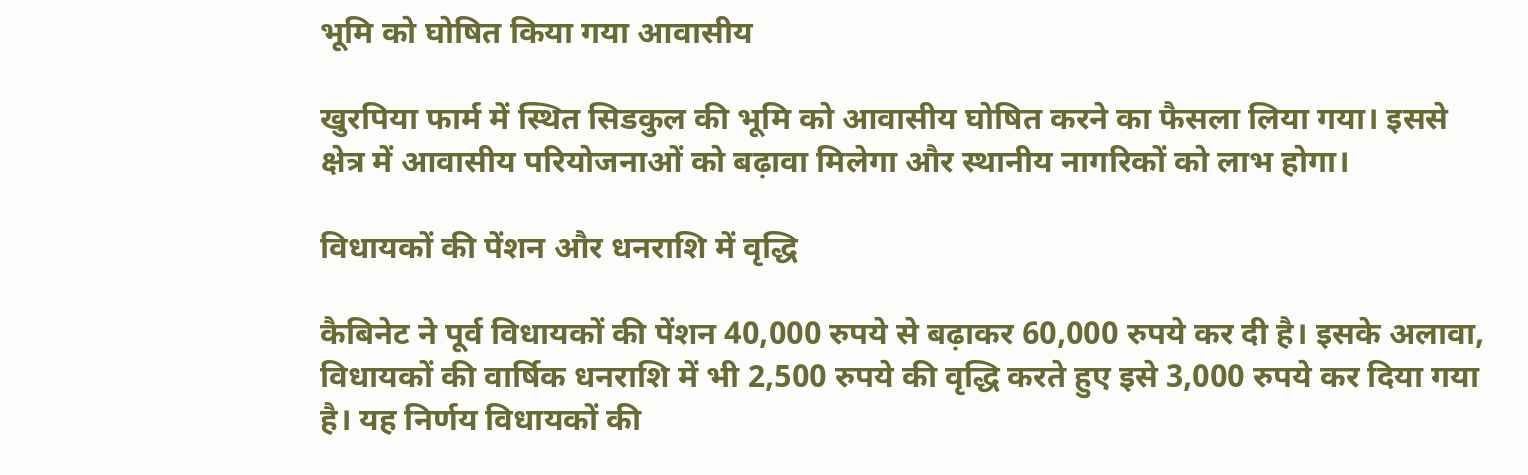भूमि को घोषित किया गया आवासीय

खुरपिया फार्म में स्थित सिडकुल की भूमि को आवासीय घोषित करने का फैसला लिया गया। इससे क्षेत्र में आवासीय परियोजनाओं को बढ़ावा मिलेगा और स्थानीय नागरिकों को लाभ होगा।

विधायकों की पेंशन और धनराशि में वृद्धि

कैबिनेट ने पूर्व विधायकों की पेंशन 40,000 रुपये से बढ़ाकर 60,000 रुपये कर दी है। इसके अलावा, विधायकों की वार्षिक धनराशि में भी 2,500 रुपये की वृद्धि करते हुए इसे 3,000 रुपये कर दिया गया है। यह निर्णय विधायकों की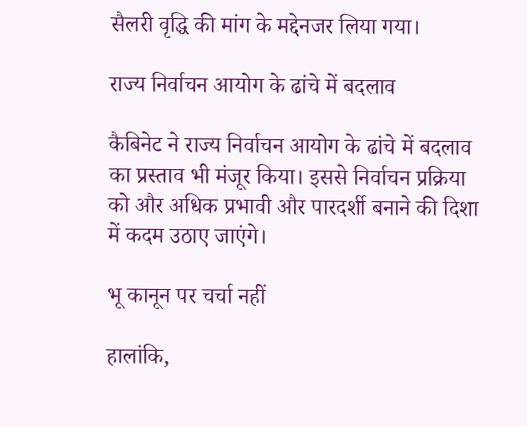सैलरी वृद्धि की मांग के मद्देनजर लिया गया।

राज्य निर्वाचन आयोग के ढांचे में बदलाव

कैबिनेट ने राज्य निर्वाचन आयोग के ढांचे में बदलाव का प्रस्ताव भी मंजूर किया। इससे निर्वाचन प्रक्रिया को और अधिक प्रभावी और पारदर्शी बनाने की दिशा में कदम उठाए जाएंगे।

भू कानून पर चर्चा नहीं

हालांकि,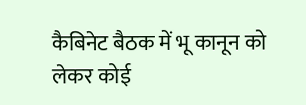कैबिनेट बैठक में भू कानून को लेकर कोई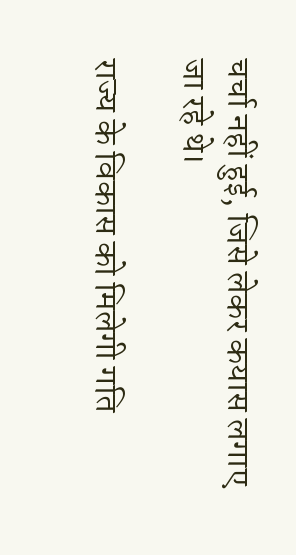चर्चा नहीं हुई, जिसे लेकर कयास लगाए जा रहे थे।

राज्य के विकास को मिलेगी गति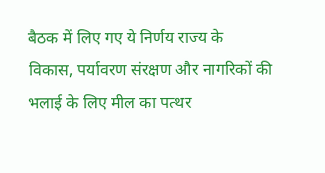बैठक में लिए गए ये निर्णय राज्य के विकास, पर्यावरण संरक्षण और नागरिकों की भलाई के लिए मील का पत्थर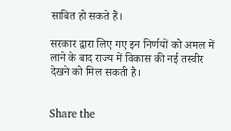साबित हो सकते हैं।

सरकार द्वारा लिए गए इन निर्णयों को अमल में लाने के बाद राज्य में विकास की नई तस्वीर देखने को मिल सकती है।


Share the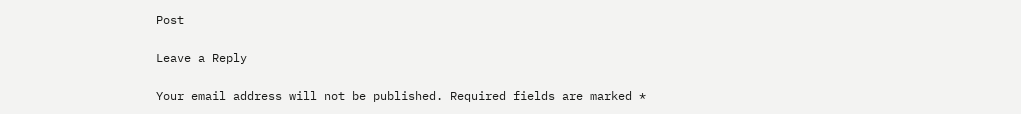Post

Leave a Reply

Your email address will not be published. Required fields are marked *